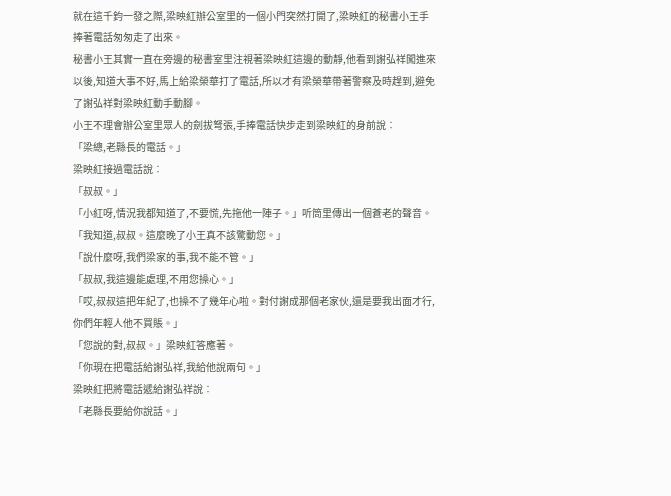就在這千鈞一發之際,梁映紅辦公室里的一個小門突然打開了,梁映紅的秘書小王手捧著電話匆匆走了出來。
秘書小王其實一直在旁邊的秘書室里注視著梁映紅這邊的動靜,他看到謝弘祥闖進來以後,知道大事不好,馬上給梁榮華打了電話,所以才有梁榮華帶著警察及時趕到,避免了謝弘祥對梁映紅動手動腳。
小王不理會辦公室里眾人的劍拔弩張,手捧電話快步走到梁映紅的身前說︰
「梁總,老縣長的電話。」
梁映紅接過電話說︰
「叔叔。」
「小紅呀,情況我都知道了,不要慌,先拖他一陣子。」听筒里傳出一個蒼老的聲音。
「我知道,叔叔。這麼晚了小王真不該驚動您。」
「說什麼呀,我們梁家的事,我不能不管。」
「叔叔,我這邊能處理,不用您操心。」
「哎,叔叔這把年紀了,也操不了幾年心啦。對付謝成那個老家伙,還是要我出面才行,你們年輕人他不買賬。」
「您說的對,叔叔。」梁映紅答應著。
「你現在把電話給謝弘祥,我給他說兩句。」
梁映紅把將電話遞給謝弘祥說︰
「老縣長要給你說話。」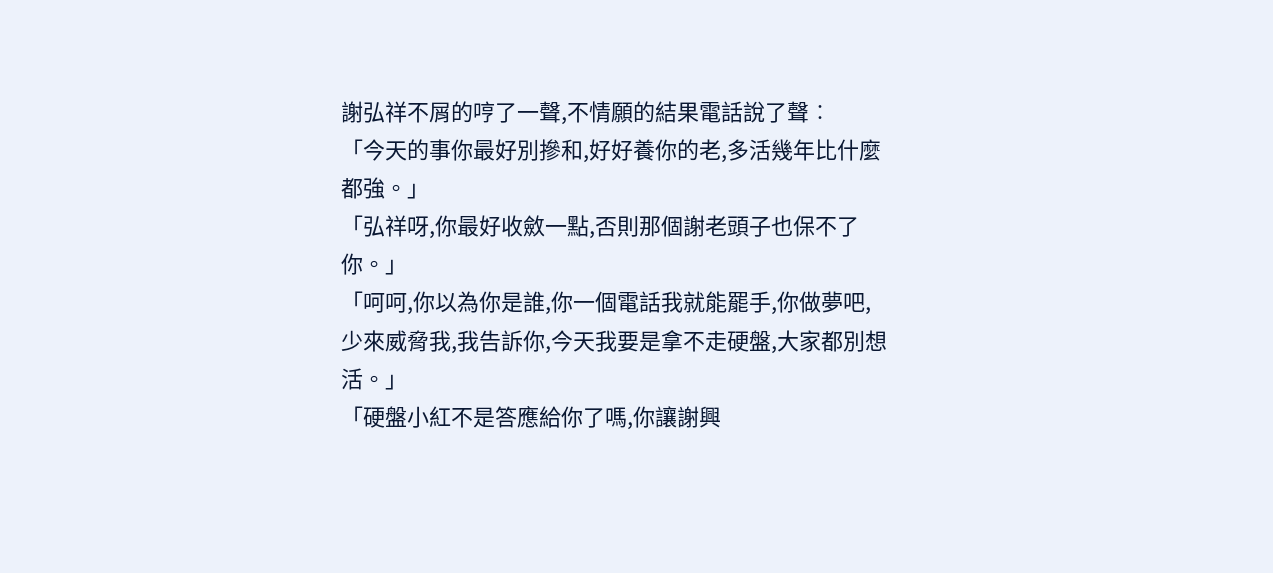謝弘祥不屑的哼了一聲,不情願的結果電話說了聲︰
「今天的事你最好別摻和,好好養你的老,多活幾年比什麼都強。」
「弘祥呀,你最好收斂一點,否則那個謝老頭子也保不了你。」
「呵呵,你以為你是誰,你一個電話我就能罷手,你做夢吧,少來威脅我,我告訴你,今天我要是拿不走硬盤,大家都別想活。」
「硬盤小紅不是答應給你了嗎,你讓謝興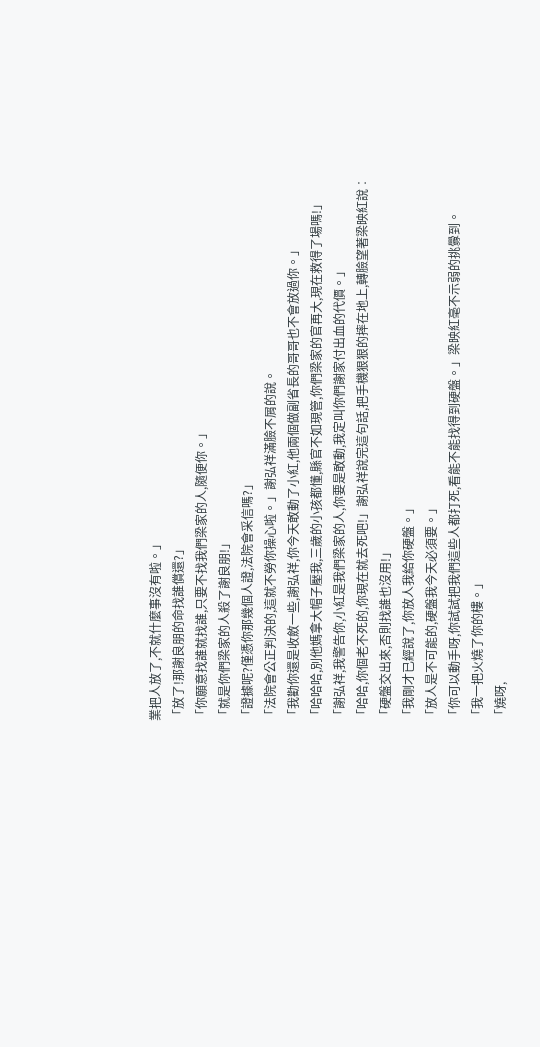業把人放了,不就什麼事沒有啦。」
「放了!那謝良朋的命找誰償還?」
「你願意找誰就找誰,只要不找我們梁家的人,隨便你。」
「就是你們梁家的人殺了謝良朋!」
「證據呢?僅憑你那幾個人證,法院會采信嗎?」
「法院會公正判決的,這就不勞你操心啦。」謝弘祥滿臉不屑的說。
「我勸你還是收斂一些,謝弘祥,你今天敢動了小紅,他兩個做副省長的哥哥也不會放過你。」
「哈哈哈,別他媽拿大帽子壓我,三歲的小孩都懂,縣官不如現管,你們梁家的官再大,現在救得了場嗎!」
「謝弘祥,我警告你,小紅是我們梁家的人,你要是敢動,我定叫你們謝家付出血的代價。」
「哈哈,你個老不死的,你現在就去死吧!」謝弘祥說完這句話,把手機狠狠的摔在地上,轉臉望著梁映紅說︰
「硬盤交出來,否則找誰也沒用!」
「我剛才已經說了,你放人我給你硬盤。」
「放人是不可能的,硬盤我今天必須要。」
「你可以動手呀,你試試把我們這些人都打死,看能不能找得到硬盤。」梁映紅毫不示弱的挑釁到。
「我一把火燒了你的樓。」
「燒呀,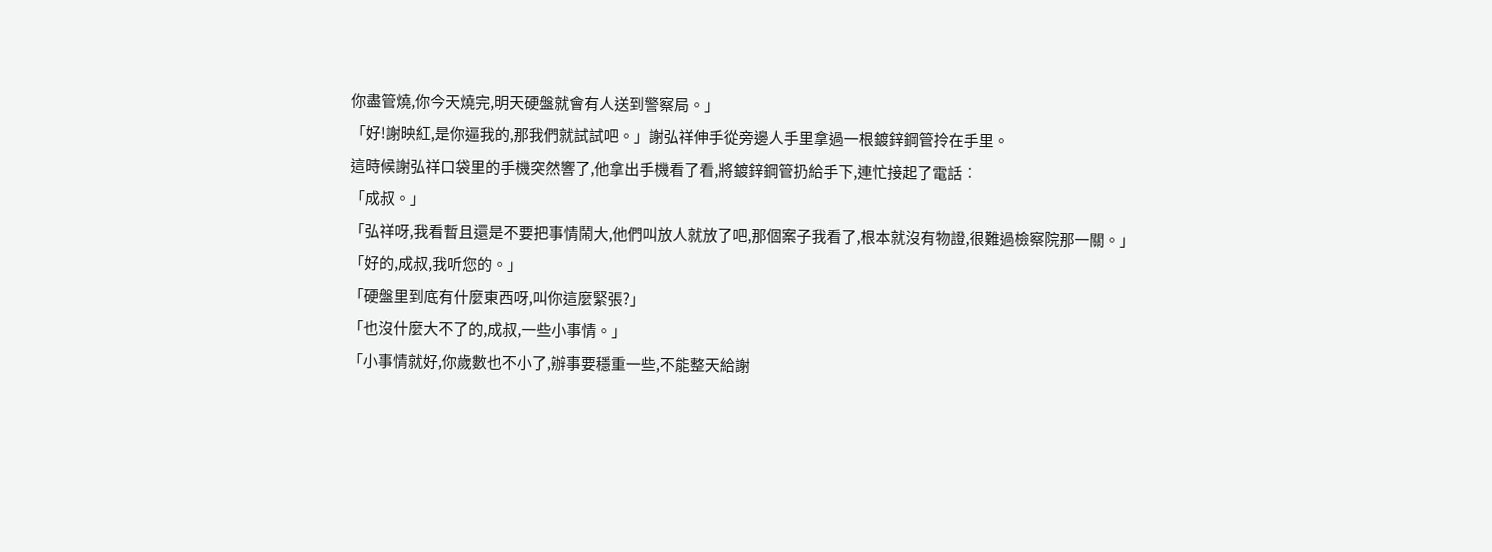你盡管燒,你今天燒完,明天硬盤就會有人送到警察局。」
「好!謝映紅,是你逼我的,那我們就試試吧。」謝弘祥伸手從旁邊人手里拿過一根鍍鋅鋼管拎在手里。
這時候謝弘祥口袋里的手機突然響了,他拿出手機看了看,將鍍鋅鋼管扔給手下,連忙接起了電話︰
「成叔。」
「弘祥呀,我看暫且還是不要把事情鬧大,他們叫放人就放了吧,那個案子我看了,根本就沒有物證,很難過檢察院那一關。」
「好的,成叔,我听您的。」
「硬盤里到底有什麼東西呀,叫你這麼緊張?」
「也沒什麼大不了的,成叔,一些小事情。」
「小事情就好,你歲數也不小了,辦事要穩重一些,不能整天給謝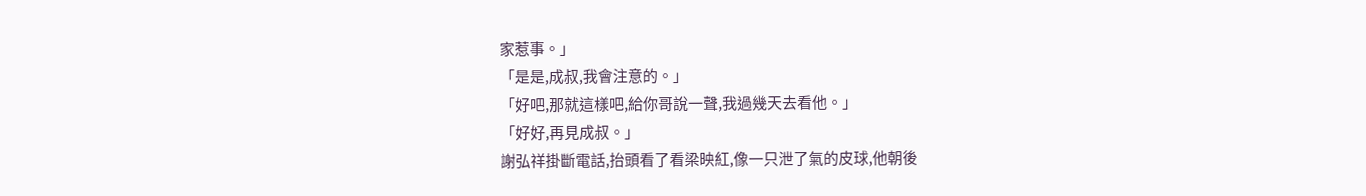家惹事。」
「是是,成叔,我會注意的。」
「好吧,那就這樣吧,給你哥說一聲,我過幾天去看他。」
「好好,再見成叔。」
謝弘祥掛斷電話,抬頭看了看梁映紅,像一只泄了氣的皮球,他朝後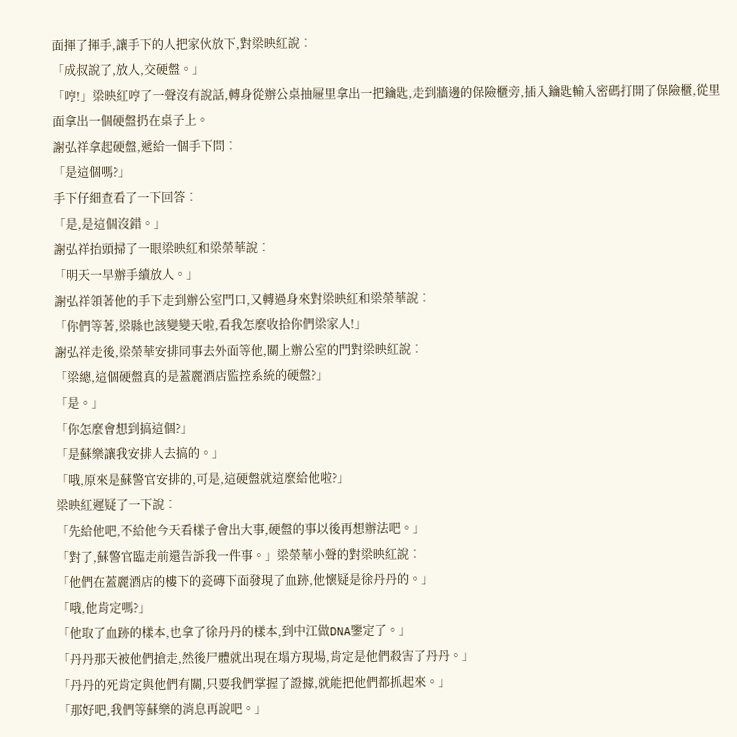面揮了揮手,讓手下的人把家伙放下,對梁映紅說︰
「成叔說了,放人,交硬盤。」
「哼!」梁映紅哼了一聲沒有說話,轉身從辦公桌抽屜里拿出一把鑰匙,走到牆邊的保險櫃旁,插入鑰匙輸入密碼打開了保險櫃,從里面拿出一個硬盤扔在桌子上。
謝弘祥拿起硬盤,遞給一個手下問︰
「是這個嗎?」
手下仔細查看了一下回答︰
「是,是這個沒錯。」
謝弘祥抬頭掃了一眼梁映紅和梁榮華說︰
「明天一早辦手續放人。」
謝弘祥領著他的手下走到辦公室門口,又轉過身來對梁映紅和梁榮華說︰
「你們等著,梁縣也該變變天啦,看我怎麼收拾你們梁家人!」
謝弘祥走後,梁榮華安排同事去外面等他,關上辦公室的門對梁映紅說︰
「梁總,這個硬盤真的是蓋麗酒店監控系統的硬盤?」
「是。」
「你怎麼會想到搞這個?」
「是蘇樂讓我安排人去搞的。」
「哦,原來是蘇警官安排的,可是,這硬盤就這麼給他啦?」
梁映紅遲疑了一下說︰
「先給他吧,不給他今天看樣子會出大事,硬盤的事以後再想辦法吧。」
「對了,蘇警官臨走前還告訴我一件事。」梁榮華小聲的對梁映紅說︰
「他們在蓋麗酒店的樓下的瓷磚下面發現了血跡,他懷疑是徐丹丹的。」
「哦,他肯定嗎?」
「他取了血跡的樣本,也拿了徐丹丹的樣本,到中江做DNA鑒定了。」
「丹丹那天被他們搶走,然後尸體就出現在塌方現場,肯定是他們殺害了丹丹。」
「丹丹的死肯定與他們有關,只要我們掌握了證據,就能把他們都抓起來。」
「那好吧,我們等蘇樂的消息再說吧。」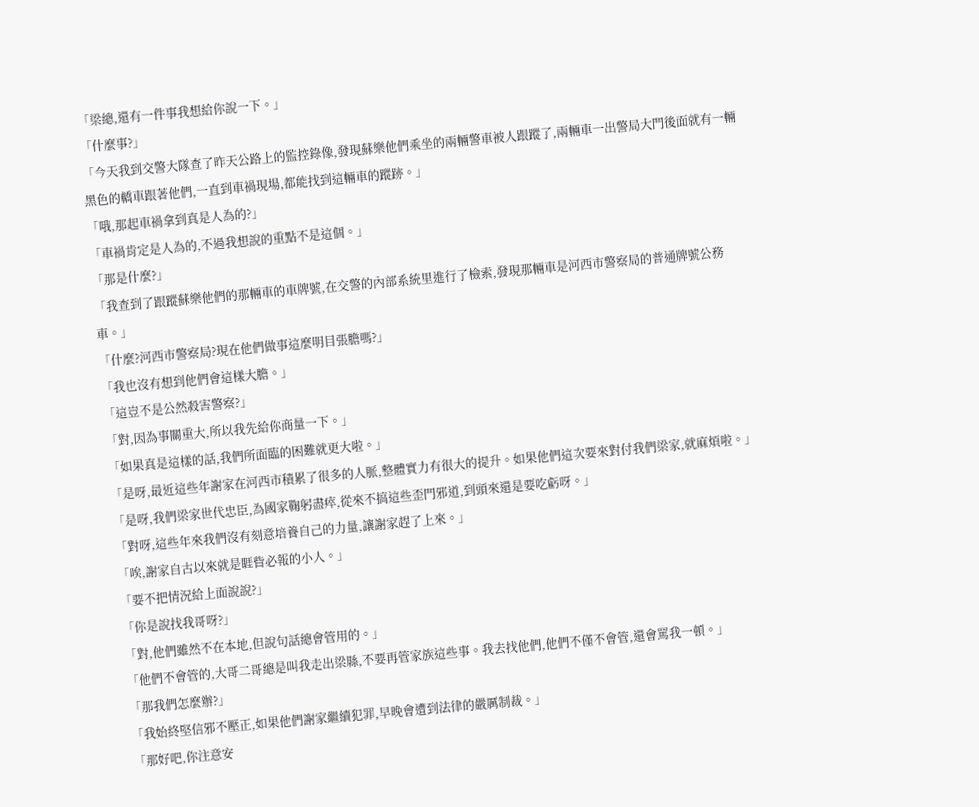「梁總,還有一件事我想給你說一下。」
「什麼事?」
「今天我到交警大隊查了昨天公路上的監控錄像,發現蘇樂他們乘坐的兩輛警車被人跟蹤了,兩輛車一出警局大門後面就有一輛黑色的轎車跟著他們,一直到車禍現場,都能找到這輛車的蹤跡。」
「哦,那起車禍拿到真是人為的?」
「車禍肯定是人為的,不過我想說的重點不是這個。」
「那是什麼?」
「我查到了跟蹤蘇樂他們的那輛車的車牌號,在交警的內部系統里進行了檢索,發現那輛車是河西市警察局的普通牌號公務車。」
「什麼?河西市警察局?現在他們做事這麼明目張膽嗎?」
「我也沒有想到他們會這樣大膽。」
「這豈不是公然殺害警察?」
「對,因為事關重大,所以我先給你商量一下。」
「如果真是這樣的話,我們所面臨的困難就更大啦。」
「是呀,最近這些年謝家在河西市積累了很多的人脈,整體實力有很大的提升。如果他們這次要來對付我們梁家,就麻煩啦。」
「是呀,我們梁家世代忠臣,為國家鞠躬盡瘁,從來不搞這些歪門邪道,到頭來還是要吃虧呀。」
「對呀,這些年來我們沒有刻意培養自己的力量,讓謝家趕了上來。」
「唉,謝家自古以來就是睚眥必報的小人。」
「要不把情況給上面說說?」
「你是說找我哥呀?」
「對,他們雖然不在本地,但說句話總會管用的。」
「他們不會管的,大哥二哥總是叫我走出梁縣,不要再管家族這些事。我去找他們,他們不僅不會管,還會罵我一頓。」
「那我們怎麼辦?」
「我始終堅信邪不壓正,如果他們謝家繼續犯罪,早晚會遭到法律的嚴厲制裁。」
「那好吧,你注意安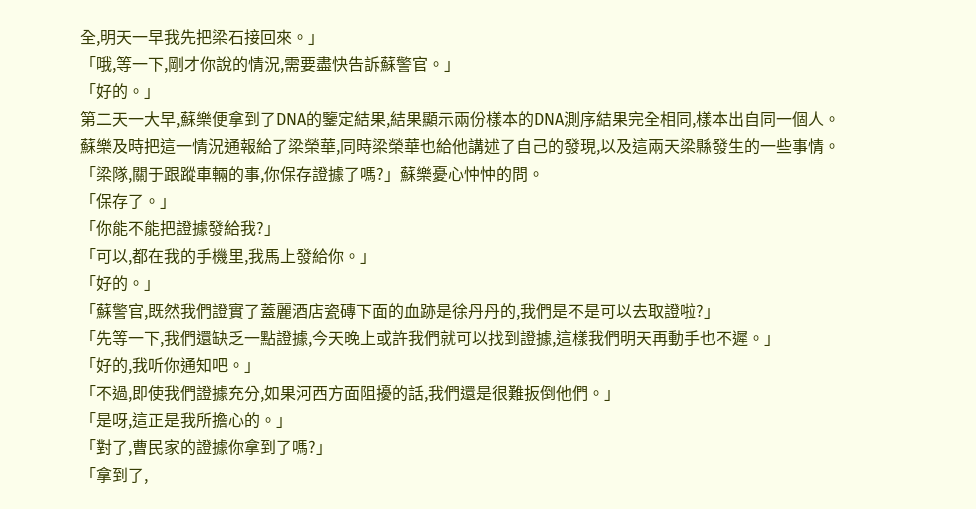全,明天一早我先把梁石接回來。」
「哦,等一下,剛才你說的情況,需要盡快告訴蘇警官。」
「好的。」
第二天一大早,蘇樂便拿到了DNA的鑒定結果,結果顯示兩份樣本的DNA測序結果完全相同,樣本出自同一個人。
蘇樂及時把這一情況通報給了梁榮華,同時梁榮華也給他講述了自己的發現,以及這兩天梁縣發生的一些事情。
「梁隊,關于跟蹤車輛的事,你保存證據了嗎?」蘇樂憂心忡忡的問。
「保存了。」
「你能不能把證據發給我?」
「可以,都在我的手機里,我馬上發給你。」
「好的。」
「蘇警官,既然我們證實了蓋麗酒店瓷磚下面的血跡是徐丹丹的,我們是不是可以去取證啦?」
「先等一下,我們還缺乏一點證據,今天晚上或許我們就可以找到證據,這樣我們明天再動手也不遲。」
「好的,我听你通知吧。」
「不過,即使我們證據充分,如果河西方面阻擾的話,我們還是很難扳倒他們。」
「是呀,這正是我所擔心的。」
「對了,曹民家的證據你拿到了嗎?」
「拿到了,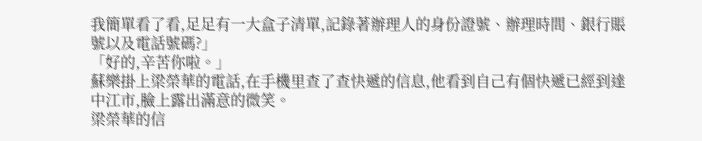我簡單看了看,足足有一大盒子清單,記錄著辦理人的身份證號、辦理時間、銀行賬號以及電話號碼?」
「好的,辛苦你啦。」
蘇樂掛上梁榮華的電話,在手機里查了查快遞的信息,他看到自己有個快遞已經到達中江市,臉上露出滿意的微笑。
梁榮華的信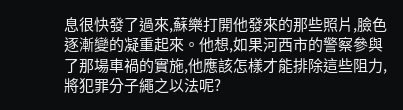息很快發了過來,蘇樂打開他發來的那些照片,臉色逐漸變的凝重起來。他想,如果河西市的警察參與了那場車禍的實施,他應該怎樣才能排除這些阻力,將犯罪分子繩之以法呢?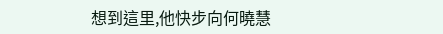想到這里,他快步向何曉慧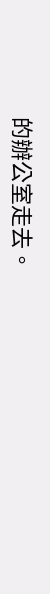的辦公室走去。